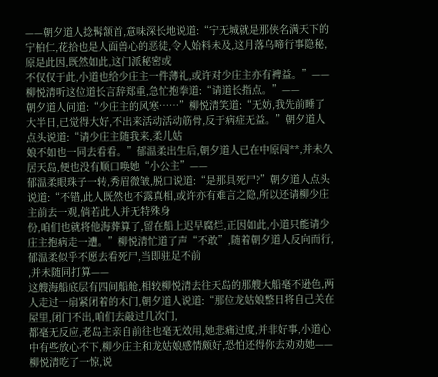——朝夕道人捻髯颔首,意味深长地说道:“宁无城就是那侠名满天下的宁柏仁,花拾也是人面兽心的恶徒,令人始料未及,这月落乌啼行事隐秘,原是此因,既然如此,这门派秘密或
不仅仅于此,小道也给少庄主一件薄礼,或许对少庄主亦有裨益。”——
柳悦清听这位道长言辞郑重,急忙抱拳道:“请道长指点。”——
朝夕道人问道:“少庄主的风寒……”柳悦清笑道:“无妨,我先前睡了大半日,已觉得大好,不出来活动活动筋骨,反于病症无益。”朝夕道人点头说道:“请少庄主随我来,柔儿姑
娘不如也一同去看看。”郁温柔出生后,朝夕道人已在中原闯**,并未久居天岛,便也没有顺口唤她“小公主”——
郁温柔眼珠子一转,秀眉微皱,脱口说道:“是那具死尸?”朝夕道人点头说道:“不错,此人既然也不露真相,或许亦有难言之隐,所以还请柳少庄主前去一观,倘若此人并无特殊身
份,咱们也就将他海葬算了,留在船上迟早腐烂,正因如此,小道只能请少庄主抱病走一遭。”柳悦清忙道了声“不敢”,随着朝夕道人反向而行,郁温柔似乎不愿去看死尸,当即驻足不前
,并未随同打算——
这艘海船底层有四间船舱,相较柳悦清去往天岛的那艘大船毫不逊色,两人走过一扇紧闭着的木门,朝夕道人说道:“那位龙姑娘整日将自己关在屋里,闭门不出,咱们去敲过几次门,
都毫无反应,老岛主亲自前往也毫无效用,她悲痛过度,并非好事,小道心中有些放心不下,柳少庄主和龙姑娘感情颇好,恐怕还得你去劝劝她——
柳悦清吃了一惊,说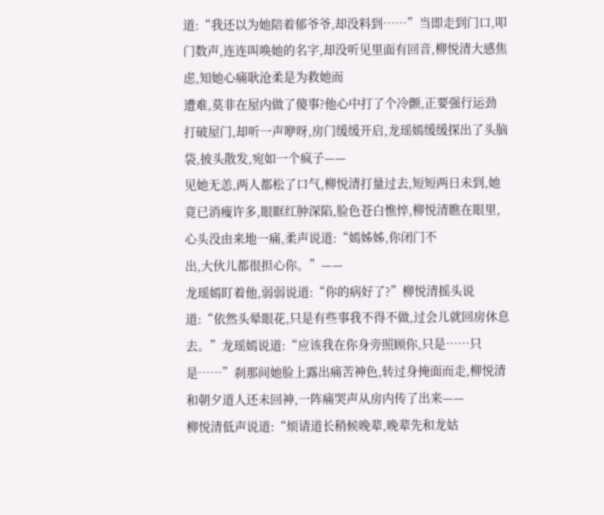道:“我还以为她陪着郁爷爷,却没料到……”当即走到门口,叩门数声,连连叫唤她的名字,却没听见里面有回音,柳悦清大感焦虑,知她心痛耿沧柔是为救她而
遭难,莫非在屋内做了傻事?他心中打了个冷颤,正要强行运劲打破屋门,却听一声咿呀,房门缓缓开启,龙瑶嫣缓缓探出了头脑袋,披头散发,宛如一个疯子——
见她无恙,两人都松了口气,柳悦清打量过去,短短两日未到,她竟已消瘦许多,眼眶红肿深陷,脸色苍白憔悴,柳悦清瞧在眼里,心头没由来地一痛,柔声说道:“嫣姊姊,你闭门不
出,大伙儿都很担心你。”——
龙瑶嫣盯着他,弱弱说道:“你的病好了?”柳悦清摇头说道:“依然头晕眼花,只是有些事我不得不做,过会儿就回房休息去。”龙瑶嫣说道:“应该我在你身旁照顾你,只是……只
是……”刹那间她脸上露出痛苦神色,转过身掩面而走,柳悦清和朝夕道人还未回神,一阵痛哭声从房内传了出来——
柳悦清低声说道:“烦请道长稍候晚辈,晚辈先和龙姑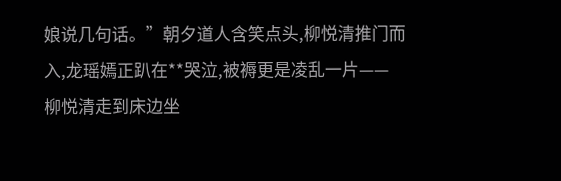娘说几句话。”朝夕道人含笑点头,柳悦清推门而入,龙瑶嫣正趴在**哭泣,被褥更是凌乱一片——
柳悦清走到床边坐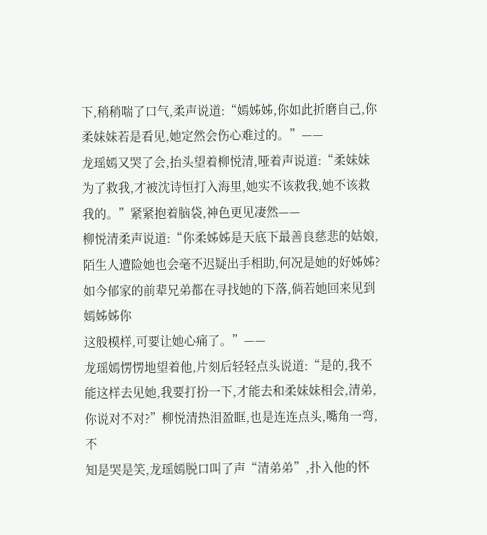下,稍稍喘了口气,柔声说道:“嫣姊姊,你如此折磨自己,你柔妹妹若是看见,她定然会伤心难过的。”——
龙瑶嫣又哭了会,抬头望着柳悦清,哑着声说道:“柔妹妹为了救我,才被沈诗恒打入海里,她实不该救我,她不该救我的。”紧紧抱着脑袋,神色更见凄然——
柳悦清柔声说道:“你柔姊姊是天底下最善良慈悲的姑娘,陌生人遭险她也会毫不迟疑出手相助,何况是她的好姊姊?如今郁家的前辈兄弟都在寻找她的下落,倘若她回来见到嫣姊姊你
这般模样,可要让她心痛了。”——
龙瑶嫣愣愣地望着他,片刻后轻轻点头说道:“是的,我不能这样去见她,我要打扮一下,才能去和柔妹妹相会,清弟,你说对不对?”柳悦清热泪盈眶,也是连连点头,嘴角一弯,不
知是哭是笑,龙瑶嫣脱口叫了声“清弟弟”,扑入他的怀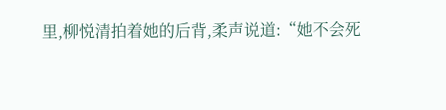里,柳悦清拍着她的后背,柔声说道:“她不会死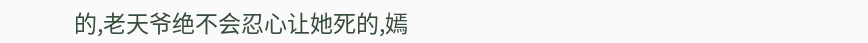的,老天爷绝不会忍心让她死的,嫣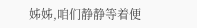姊姊,咱们静静等着便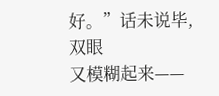好。”话未说毕,双眼
又模糊起来——